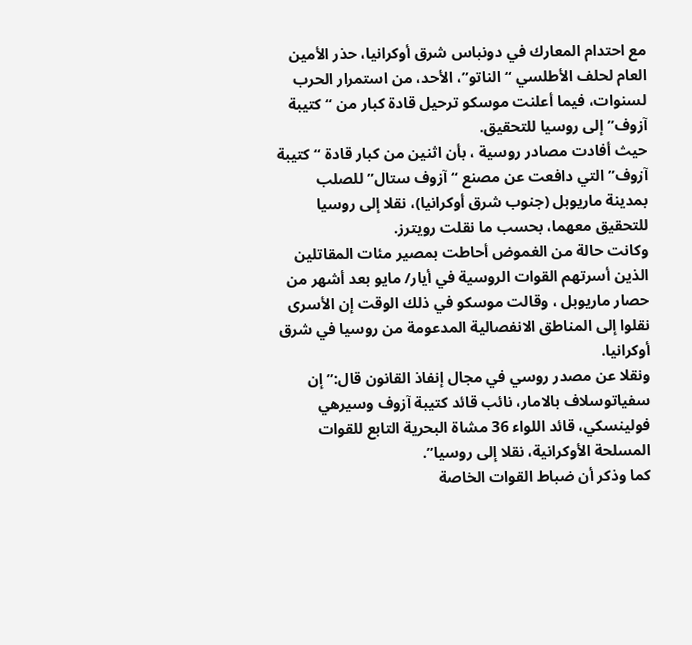مع احتدام المعارك في دونباس شرق أوكرانيا، حذر الأمين العام لحلف الأطلسي “الناتو”، الأحد، من استمرار الحرب لسنوات، فيما أعلنت موسكو ترحيل قادة كبار من “كتيبة آزوف” إلى روسيا للتحقيق.
حيث أفادت مصادر روسية ، بأن اثنين من كبار قادة “كتيبة آزوف” التي دافعت عن مصنع “آزوف ستال” للصلب بمدينة ماريوبل (جنوب شرق أوكرانيا)، نقلا إلى روسيا للتحقيق معهما، بحسب ما نقلت رويترز.
وكانت حالة من الغموض أحاطت بمصير مئات المقاتلين الذين أسرتهم القوات الروسية في أيار/ مايو بعد أشهر من حصار ماريوبل ، وقالت موسكو في ذلك الوقت إن الأسرى نقلوا إلى المناطق الانفصالية المدعومة من روسيا في شرق أوكرانيا.
ونقلا عن مصدر روسي في مجال إنفاذ القانون قال:” إن سفياتوسلاف بالامار، نائب قائد كتيبة آزوف وسيرهي فولينسكي، قائد اللواء 36 مشاة البحرية التابع للقوات المسلحة الأوكرانية، نقلا إلى روسيا”.
كما وذكر أن ضباط القوات الخاصة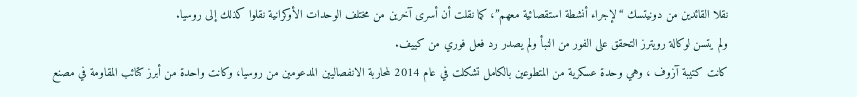نقلا القائدين من دونيتسك “لإجراء أنشطة استقصائية معهم”، كما نقلت أن أسرى آخرين من مختلف الوحدات الأوكرانية نقلوا كذلك إلى روسيا.
ولم يتسن لوكالة رويترز التحقق على الفور من النبأ ولم يصدر رد فعل فوري من كييف.
كانت كتيبة آزوف ، وهي وحدة عسكرية من المتطوعين بالكامل تشكلت في عام 2014 لمحاربة الانفصاليين المدعومين من روسيا، وكانت واحدة من أبرز كتائب المقاومة في مصنع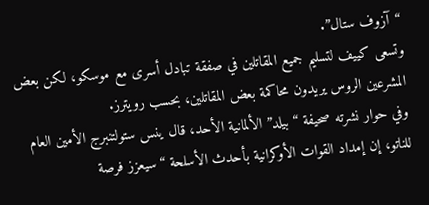“آزوف ستال”.
وتسعى كييف لتسليم جميع المقاتلين في صفقة تبادل أسرى مع موسكو، لكن بعض المشرعين الروس يريدون محاكمة بعض المقاتلين، بحسب رويترز.
وفي حوار نشرته صحيفة “بيلد” الألمانية الأحد، قال ينس ستولتنبرج الأمين العام للناتو، إن إمداد القوات الأوكرانية بأحدث الأسلحة “سيعزز فرصة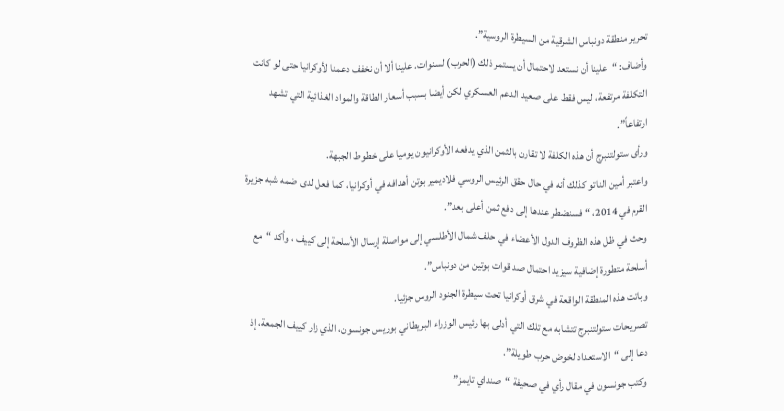تحرير منطقة دونباس الشرقية من السيطرة الروسية”.
وأضاف: “علينا أن نستعد لاحتمال أن يستمر ذلك (الحرب) لسنوات. علينا ألا أن نخفف دعمنا لأوكرانيا حتى لو كانت التكلفة مرتفعة، ليس فقط على صعيد الدعم العسكري لكن أيضا بسبب أسعار الطاقة والمواد الغذائية التي تشهد ارتفاعاً”.
ورأى ستولتنبرج أن هذه الكلفة لا تقارن بالثمن الذي يدفعه الأوكرانيون يوميا على خطوط الجبهة.
واعتبر أمين الناتو كذلك أنه في حال حقق الرئيس الروسي فلاديمير بوتن أهدافه في أوكرانيا، كما فعل لدى ضمه شبه جزيرة القرم في 2014، “فسنضطر عندها إلى دفع ثمن أعلى بعد”.
وحث في ظل هذه الظروف الدول الأعضاء في حلف شمال الأطلسي إلى مواصلة إرسال الأسلحة إلى كييف ، وأكد “مع أسلحة متطورة إضافية سيزيد احتمال صد قوات بوتين من دونباس”.
وباتت هذه المنطقة الواقعة في شرق أوكرانيا تحت سيطرة الجنود الروس جزئيا.
تصريحات ستولتنبرج تتشابه مع تلك التي أدلى بها رئيس الوزراء البريطاني بوريس جونسون، الذي زار كييف الجمعة، إذ دعا إلى “الاستعداد لخوض حرب طويلة”.
وكتب جونسون في مقال رأي في صحيفة “صنداي تايمز”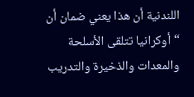اللندنية أن هذا يعني ضمان أن “أوكرانيا تتلقى الأسلحة والمعدات والذخيرة والتدريب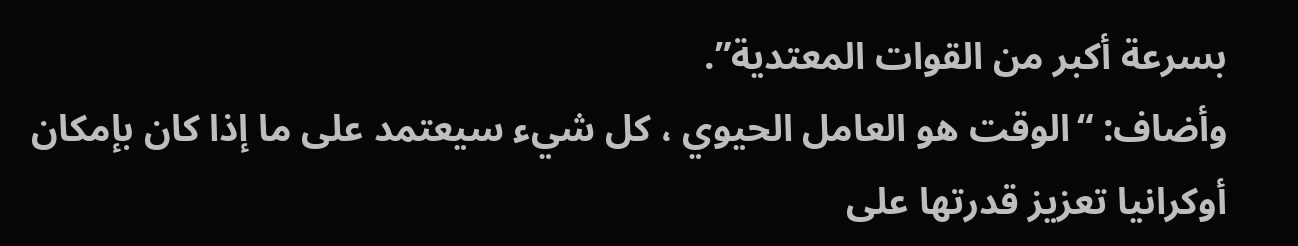بسرعة أكبر من القوات المعتدية”.
وأضاف: “الوقت هو العامل الحيوي ، كل شيء سيعتمد على ما إذا كان بإمكان أوكرانيا تعزيز قدرتها على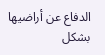الدفاع عن أراضيها بشكل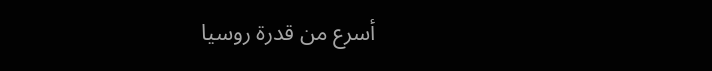أسرع من قدرة روسيا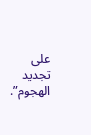على تجديد الهجوم”.